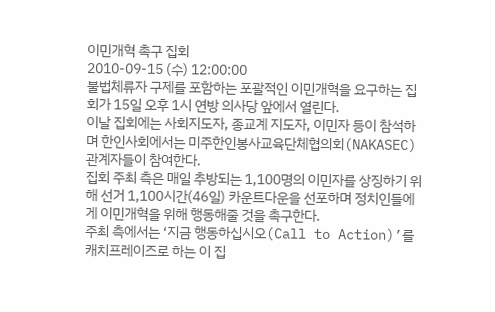이민개혁 촉구 집회
2010-09-15 (수) 12:00:00
불법체류자 구제를 포함하는 포괄적인 이민개혁을 요구하는 집회가 15일 오후 1시 연방 의사당 앞에서 열린다.
이날 집회에는 사회지도자, 종교계 지도자, 이민자 등이 참석하며 한인사회에서는 미주한인봉사교육단체협의회(NAKASEC) 관계자들이 참여한다.
집회 주최 측은 매일 추방되는 1,100명의 이민자를 상징하기 위해 선거 1,100시간(46일) 카운트다운을 선포하며 정치인들에게 이민개혁을 위해 행동해줄 것을 촉구한다.
주최 측에서는 ‘지금 행동하십시오(Call to Action)’를 캐치프레이즈로 하는 이 집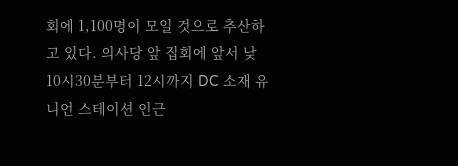회에 1,100명이 모일 것으로 추산하고 있다. 의사당 앞 집회에 앞서 낮 10시30분부터 12시까지 DC 소재 유니언 스테이션 인근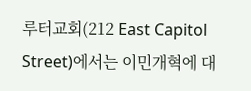루터교회(212 East Capitol Street)에서는 이민개혁에 대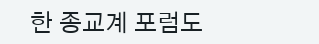한 종교계 포럼도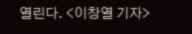열린다. <이창열 기자>